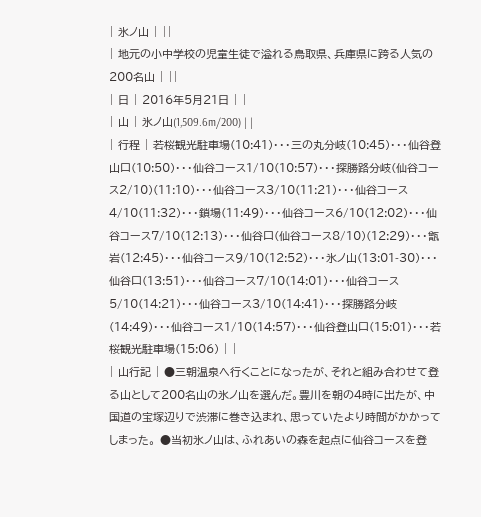| 氷ノ山 | ||
| 地元の小中学校の児童生徒で溢れる鳥取県、兵庫県に跨る人気の200名山 | ||
| 日 | 2016年5月21日 | |
| 山 | 氷ノ山(1,509.6m/200) | |
| 行程 | 若桜観光駐車場(10:41)・・・三の丸分岐(10:45)・・・仙谷登山口(10:50)・・・仙谷コース1/10(10:57)・・・探勝路分岐(仙谷コース2/10)(11:10)・・・仙谷コース3/10(11:21)・・・仙谷コース4/10(11:32)・・・鎖場(11:49)・・・仙谷コース6/10(12:02)・・・仙谷コース7/10(12:13)・・・仙谷口(仙谷コース8/10)(12:29)・・・甑岩(12:45)・・・仙谷コース9/10(12:52)・・・氷ノ山(13:01-30)・・・仙谷口(13:51)・・・仙谷コース7/10(14:01)・・・仙谷コース5/10(14:21)・・・仙谷コース3/10(14:41)・・・探勝路分岐(14:49)・・・仙谷コース1/10(14:57)・・・仙谷登山口(15:01)・・・若桜観光駐車場(15:06) | |
| 山行記 | ●三朝温泉へ行くことになったが、それと組み合わせて登る山として200名山の氷ノ山を選んだ。豊川を朝の4時に出たが、中国道の宝塚辺りで渋滞に巻き込まれ、思っていたより時間がかかってしまった。 ●当初氷ノ山は、ふれあいの森を起点に仙谷コースを登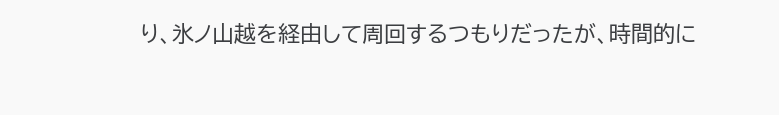り、氷ノ山越を経由して周回するつもりだったが、時間的に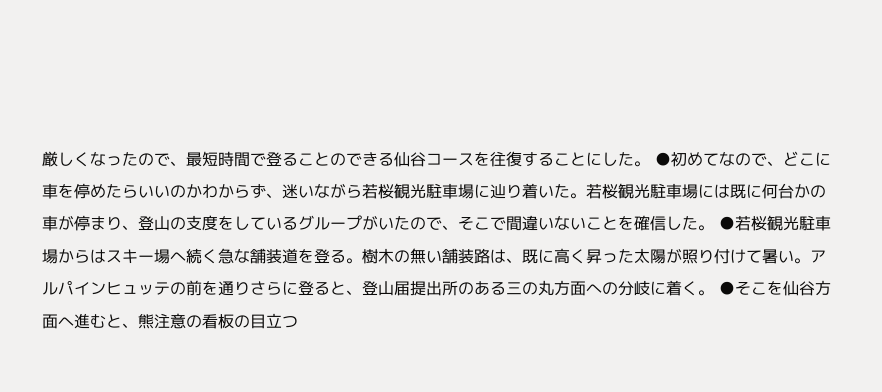厳しくなったので、最短時間で登ることのできる仙谷コースを往復することにした。 ●初めてなので、どこに車を停めたらいいのかわからず、迷いながら若桜観光駐車場に辿り着いた。若桜観光駐車場には既に何台かの車が停まり、登山の支度をしているグループがいたので、そこで間違いないことを確信した。 ●若桜観光駐車場からはスキー場へ続く急な舗装道を登る。樹木の無い舗装路は、既に高く昇った太陽が照り付けて暑い。アルパインヒュッテの前を通りさらに登ると、登山届提出所のある三の丸方面への分岐に着く。 ●そこを仙谷方面へ進むと、熊注意の看板の目立つ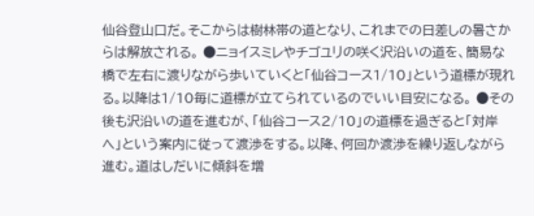仙谷登山口だ。そこからは樹林帯の道となり、これまでの日差しの暑さからは解放される。 ●ニョイスミレやチゴユリの咲く沢沿いの道を、簡易な橋で左右に渡りながら歩いていくと「仙谷コース1/10」という道標が現れる。以降は1/10毎に道標が立てられているのでいい目安になる。 ●その後も沢沿いの道を進むが、「仙谷コース2/10」の道標を過ぎると「対岸へ」という案内に従って渡渉をする。以降、何回か渡渉を繰り返しながら進む。道はしだいに傾斜を増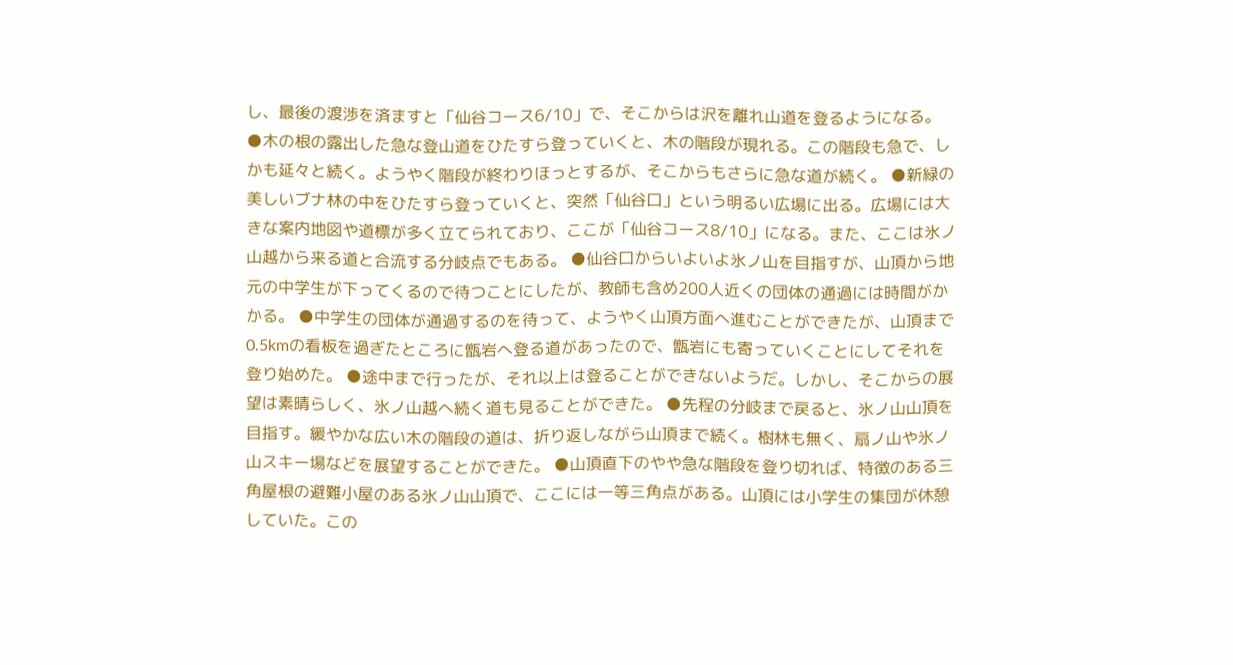し、最後の渡渉を済ますと「仙谷コース6/10」で、そこからは沢を離れ山道を登るようになる。 ●木の根の露出した急な登山道をひたすら登っていくと、木の階段が現れる。この階段も急で、しかも延々と続く。ようやく階段が終わりほっとするが、そこからもさらに急な道が続く。 ●新緑の美しいブナ林の中をひたすら登っていくと、突然「仙谷口」という明るい広場に出る。広場には大きな案内地図や道標が多く立てられており、ここが「仙谷コース8/10」になる。また、ここは氷ノ山越から来る道と合流する分岐点でもある。 ●仙谷口からいよいよ氷ノ山を目指すが、山頂から地元の中学生が下ってくるので待つことにしたが、教師も含め200人近くの団体の通過には時間がかかる。 ●中学生の団体が通過するのを待って、ようやく山頂方面へ進むことができたが、山頂まで0.5kmの看板を過ぎたところに甑岩へ登る道があったので、甑岩にも寄っていくことにしてそれを登り始めた。 ●途中まで行ったが、それ以上は登ることができないようだ。しかし、そこからの展望は素晴らしく、氷ノ山越へ続く道も見ることができた。 ●先程の分岐まで戻ると、氷ノ山山頂を目指す。緩やかな広い木の階段の道は、折り返しながら山頂まで続く。樹林も無く、扇ノ山や氷ノ山スキー場などを展望することができた。 ●山頂直下のやや急な階段を登り切れば、特徴のある三角屋根の避難小屋のある氷ノ山山頂で、ここには一等三角点がある。山頂には小学生の集団が休憩していた。この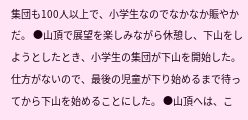集団も100人以上で、小学生なのでなかなか賑やかだ。 ●山頂で展望を楽しみながら休憩し、下山をしようとしたとき、小学生の集団が下山を開始した。仕方がないので、最後の児童が下り始めるまで待ってから下山を始めることにした。 ●山頂へは、こ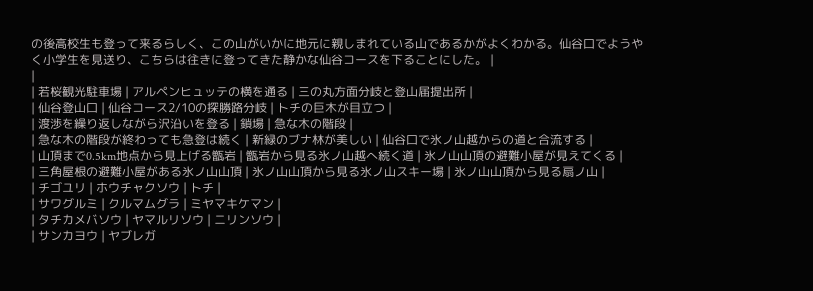の後高校生も登って来るらしく、この山がいかに地元に親しまれている山であるかがよくわかる。仙谷口でようやく小学生を見送り、こちらは往きに登ってきた静かな仙谷コースを下ることにした。 |
|
| 若桜観光駐車場 | アルペンヒュッテの横を通る | 三の丸方面分岐と登山届提出所 |
| 仙谷登山口 | 仙谷コース2/10の探勝路分岐 | トチの巨木が目立つ |
| 渡渉を繰り返しながら沢沿いを登る | 鎖場 | 急な木の階段 |
| 急な木の階段が終わっても急登は続く | 新緑のブナ林が美しい | 仙谷口で氷ノ山越からの道と合流する |
| 山頂まで0.5km地点から見上げる甑岩 | 甑岩から見る氷ノ山越へ続く道 | 氷ノ山山頂の避難小屋が見えてくる |
| 三角屋根の避難小屋がある氷ノ山山頂 | 氷ノ山山頂から見る氷ノ山スキー場 | 氷ノ山山頂から見る扇ノ山 |
| チゴユリ | ホウチャクソウ | トチ |
| サワグルミ | クルマムグラ | ミヤマキケマン |
| タチカメバソウ | ヤマルリソウ | ニリンソウ |
| サンカヨウ | ヤブレガ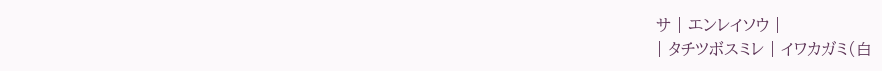サ | エンレイソウ |
| タチツボスミレ | イワカガミ(白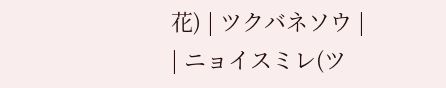花) | ツクバネソウ |
| ニョイスミレ(ツ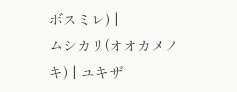ボスミレ) |
ムシカリ(オオカメノキ) | ユキザ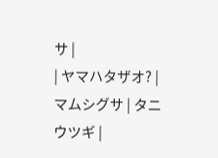サ |
| ヤマハタザオ? | マムシグサ | タニウツギ |